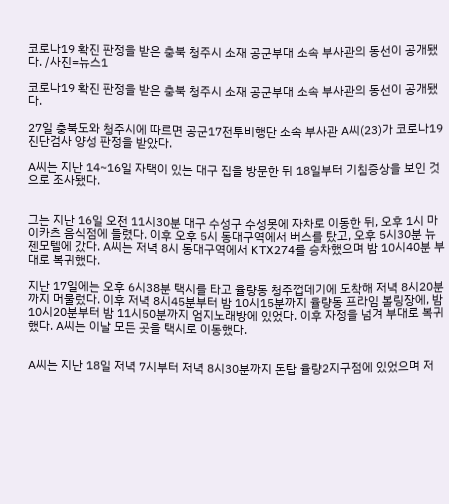코로나19 확진 판정을 받은 충북 청주시 소재 공군부대 소속 부사관의 동선이 공개됐다. /사진=뉴스1

코로나19 확진 판정을 받은 충북 청주시 소재 공군부대 소속 부사관의 동선이 공개됐다.

27일 충북도와 청주시에 따르면 공군17전투비행단 소속 부사관 A씨(23)가 코로나19 진단검사 양성 판정을 받았다.

A씨는 지난 14~16일 자택이 있는 대구 집을 방문한 뒤 18일부터 기침증상을 보인 것으로 조사됐다.


그는 지난 16일 오전 11시30분 대구 수성구 수성못에 자차로 이동한 뒤, 오후 1시 마이카츠 음식점에 들렸다. 이후 오후 5시 동대구역에서 버스를 탔고, 오후 5시30분 뉴젠모텔에 갔다. A씨는 저녁 8시 동대구역에서 KTX274를 승차했으며 밤 10시40분 부대로 복귀했다.

지난 17일에는 오후 6시38분 택시를 타고 율량동 청주껍데기에 도착해 저녁 8시20분까지 머물렀다. 이후 저녁 8시45분부터 밤 10시15분까지 율량동 프라임 볼링장에, 밤 10시20분부터 밤 11시50분까지 엄지노래방에 있었다. 이후 자정을 넘겨 부대로 복귀했다. A씨는 이날 모든 곳을 택시로 이동했다.


A씨는 지난 18일 저녁 7시부터 저녁 8시30분까지 돈탑 율량2지구점에 있었으며 저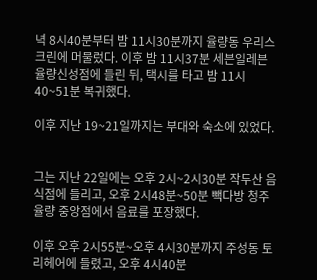녁 8시40분부터 밤 11시30분까지 율량동 우리스크린에 머물렀다. 이후 밤 11시37분 세븐일레븐 율량신성점에 들린 뒤, 택시를 타고 밤 11시40~51분 복귀했다.

이후 지난 19~21일까지는 부대와 숙소에 있었다.


그는 지난 22일에는 오후 2시~2시30분 작두산 음식점에 들리고, 오후 2시48분~50분 빽다방 청주율량 중앙점에서 음료를 포장했다.

이후 오후 2시55분~오후 4시30분까지 주성동 토리헤어에 들렸고, 오후 4시40분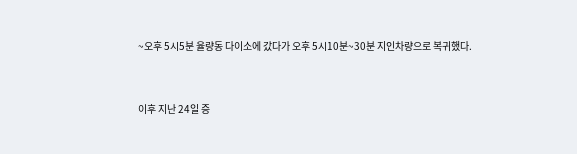~오후 5시5분 율량동 다이소에 갔다가 오후 5시10분~30분 지인차량으로 복귀했다.


이후 지난 24일 증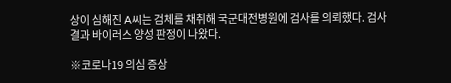상이 심해진 A씨는 검체를 채취해 국군대전병원에 검사를 의뢰했다. 검사 결과 바이러스 양성 판정이 나왔다.

※코로나19 의심 증상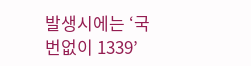발생시에는 ‘국번없이 1339’